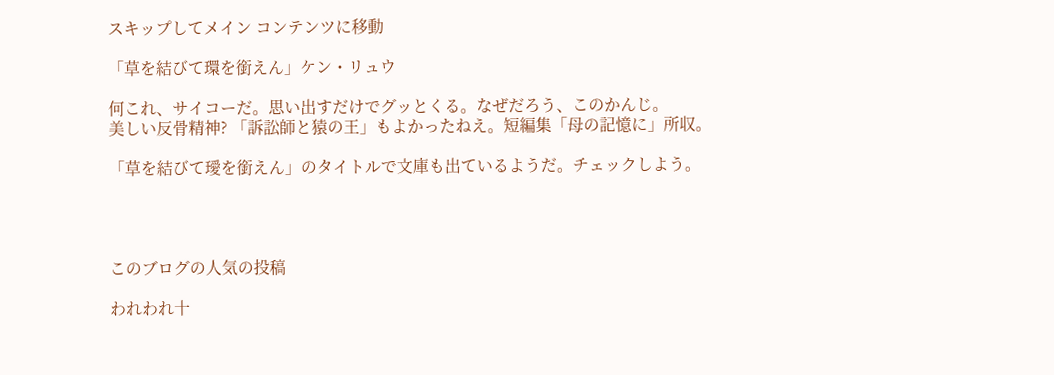スキップしてメイン コンテンツに移動

「草を結びて環を銜えん」ケン・リュウ

何これ、サイコーだ。思い出すだけでグッとくる。なぜだろう、このかんじ。
美しい反骨精神? 「訴訟師と猿の王」もよかったねえ。短編集「母の記憶に」所収。

「草を結びて璦を銜えん」のタイトルで文庫も出ているようだ。チェックしよう。




このブログの人気の投稿

われわれ十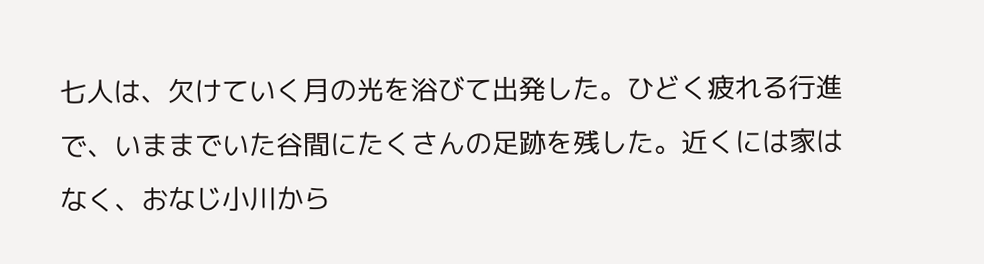七人は、欠けていく月の光を浴びて出発した。ひどく疲れる行進で、いままでいた谷間にたくさんの足跡を残した。近くには家はなく、おなじ小川から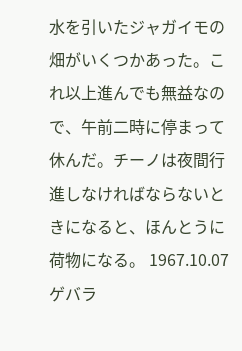水を引いたジャガイモの畑がいくつかあった。これ以上進んでも無益なので、午前二時に停まって休んだ。チーノは夜間行進しなければならないときになると、ほんとうに荷物になる。 1967.10.07 ゲバラ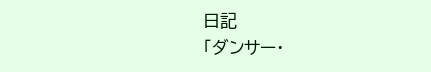日記
「ダンサー・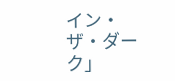イン・ザ・ダーク」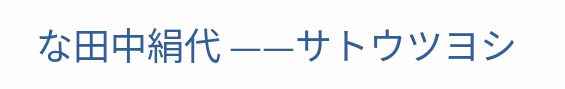な田中絹代 ——サトウツヨシ